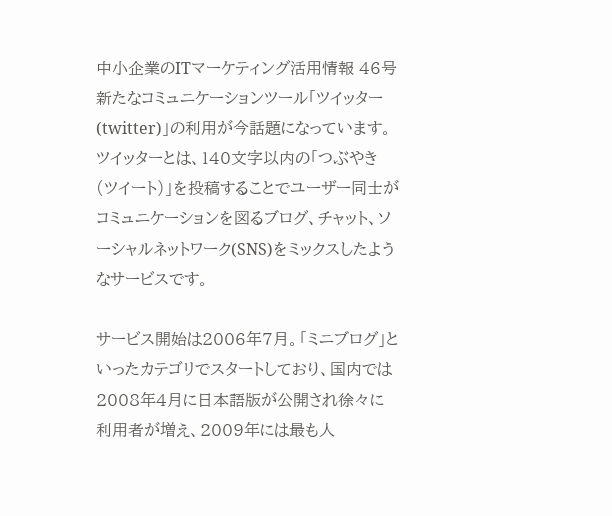中小企業のITマーケティング活用情報 46号
新たなコミュニケーションツール「ツイッター(twitter)」の利用が今話題になっています。
ツイッターとは、140文字以内の「つぶやき(ツイート)」を投稿することでユーザー同士がコミュニケーションを図るブログ、チャット、ソーシャルネットワーク(SNS)をミックスしたようなサービスです。

サービス開始は2006年7月。「ミニブログ」といったカテゴリでスタートしており、国内では2008年4月に日本語版が公開され徐々に利用者が増え、2009年には最も人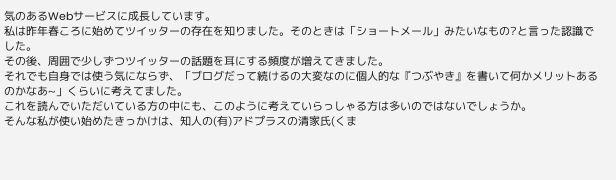気のあるWebサービスに成長しています。
私は昨年春ころに始めてツイッターの存在を知りました。そのときは「ショートメール」みたいなもの?と言った認識でした。
その後、周囲で少しずつツイッターの話題を耳にする頻度が増えてきました。
それでも自身では使う気にならず、「ブログだって続けるの大変なのに個人的な『つぶやき』を書いて何かメリットあるのかなあ~」くらいに考えてました。
これを読んでいただいている方の中にも、このように考えていらっしゃる方は多いのではないでしょうか。
そんな私が使い始めたきっかけは、知人の(有)アドプラスの清家氏(くま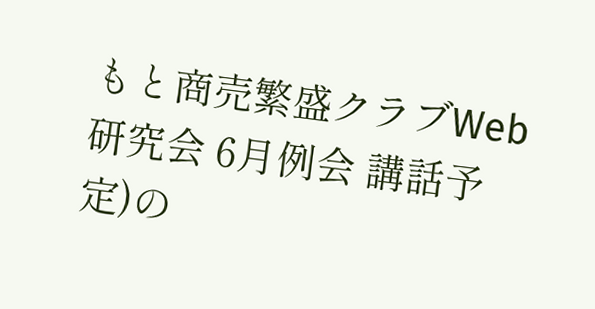もと商売繁盛クラブWeb研究会 6月例会 講話予定)の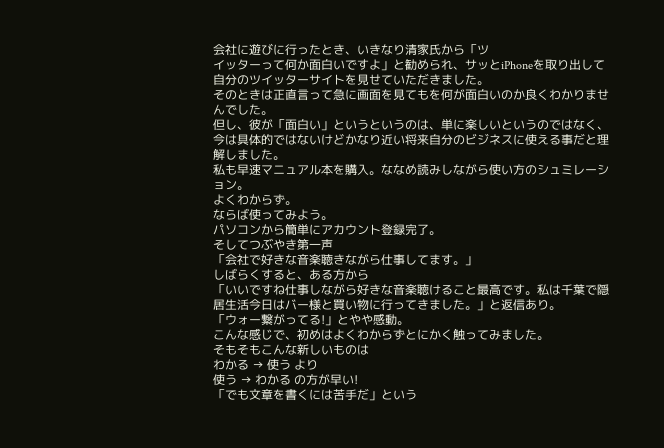会社に遊びに行ったとき、いきなり清家氏から「ツ
イッターって何か面白いですよ」と勧められ、サッとiPhoneを取り出して自分のツイッターサイトを見せていただきました。
そのときは正直言って急に画面を見てもを何が面白いのか良くわかりませんでした。
但し、彼が「面白い」というというのは、単に楽しいというのではなく、今は具体的ではないけどかなり近い将来自分のビジネスに使える事だと理解しました。
私も早速マニュアル本を購入。ななめ読みしながら使い方のシュミレーション。
よくわからず。
ならば使ってみよう。
パソコンから簡単にアカウント登録完了。
そしてつぶやき第一声
「会社で好きな音楽聴きながら仕事してます。」
しばらくすると、ある方から
「いいですね仕事しながら好きな音楽聴けること最高です。私は千葉で隠居生活今日はバー様と買い物に行ってきました。」と返信あり。
「ウォー繋がってる!」とやや感動。
こんな感じで、初めはよくわからずとにかく触ってみました。
そもそもこんな新しいものは
わかる → 使う より
使う → わかる の方が早い!
「でも文章を書くには苦手だ」という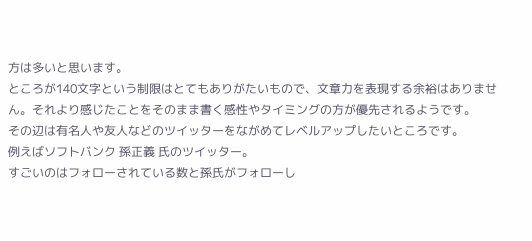方は多いと思います。
ところが140文字という制限はとてもありがたいもので、文章力を表現する余裕はありません。それより感じたことをそのまま書く感性やタイミングの方が優先されるようです。
その辺は有名人や友人などのツイッターをながめてレベルアップしたいところです。
例えばソフトバンク 孫正義 氏のツイッター。
すごいのはフォローされている数と孫氏がフォローし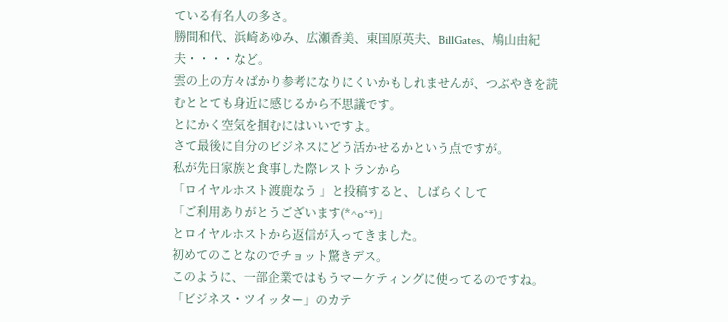ている有名人の多さ。
勝間和代、浜崎あゆみ、広瀬香美、東国原英夫、BillGates、鳩山由紀夫・・・・など。
雲の上の方々ばかり参考になりにくいかもしれませんが、つぶやきを読むととても身近に感じるから不思議です。
とにかく空気を掴むにはいいですよ。
さて最後に自分のビジネスにどう活かせるかという点ですが。
私が先日家族と食事した際レストランから
「ロイヤルホスト渡鹿なう 」と投稿すると、しばらくして
「ご利用ありがとうございます(*^o^*)」
とロイヤルホストから返信が入ってきました。
初めてのことなのでチョット驚きデス。
このように、一部企業ではもうマーケティングに使ってるのですね。
「ビジネス・ツイッター」のカテ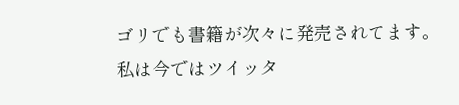ゴリでも書籍が次々に発売されてます。
私は今ではツイッタ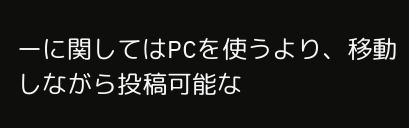ーに関してはPCを使うより、移動しながら投稿可能な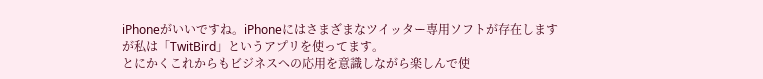iPhoneがいいですね。iPhoneにはさまざまなツイッター専用ソフトが存在しますが私は「TwitBird」というアプリを使ってます。
とにかくこれからもビジネスへの応用を意識しながら楽しんで使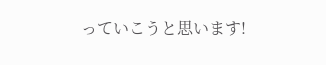っていこうと思います!